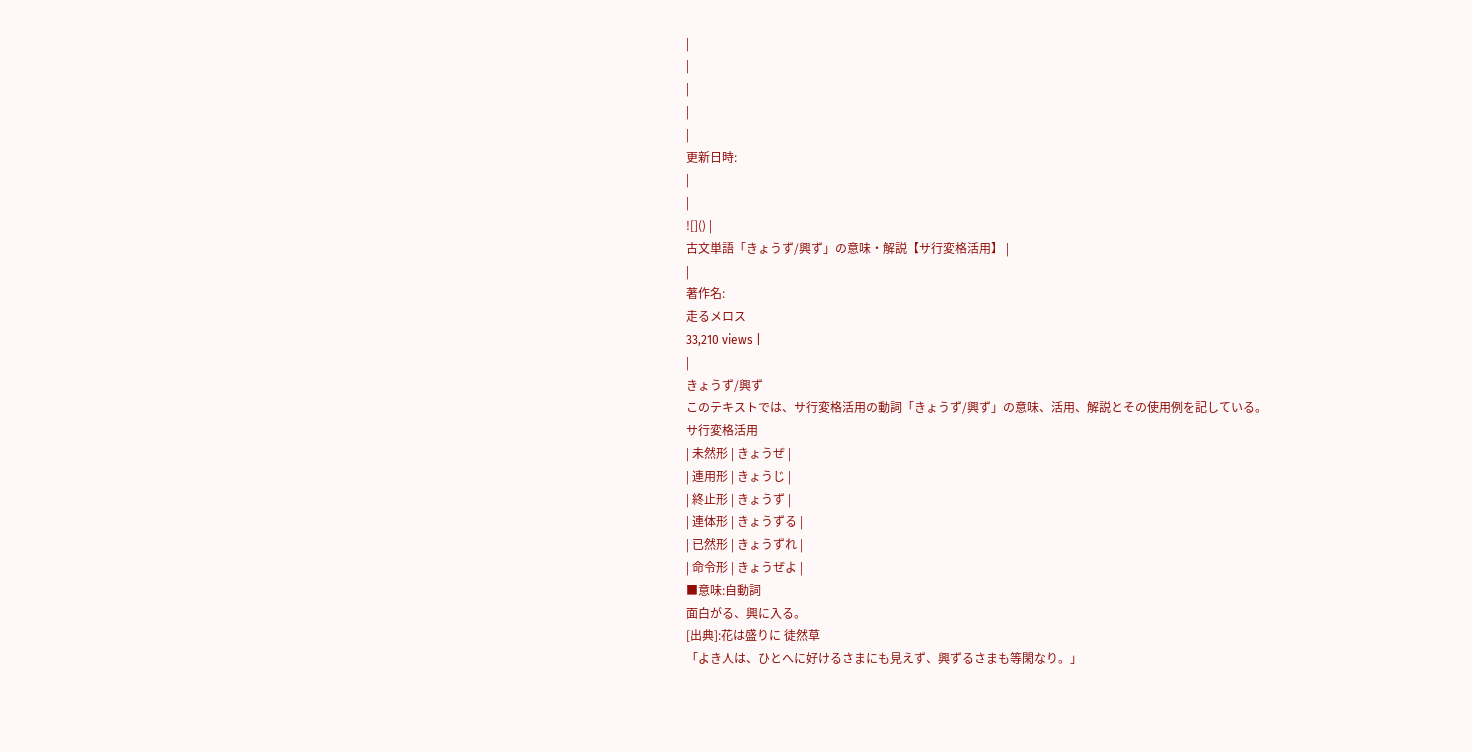|
|
|
|
|
更新日時:
|
|
![]() |
古文単語「きょうず/興ず」の意味・解説【サ行変格活用】 |
|
著作名:
走るメロス
33,210 views |
|
きょうず/興ず
このテキストでは、サ行変格活用の動詞「きょうず/興ず」の意味、活用、解説とその使用例を記している。
サ行変格活用
| 未然形 | きょうぜ |
| 連用形 | きょうじ |
| 終止形 | きょうず |
| 連体形 | きょうずる |
| 已然形 | きょうずれ |
| 命令形 | きょうぜよ |
■意味:自動詞
面白がる、興に入る。
[出典]:花は盛りに 徒然草
「よき人は、ひとへに好けるさまにも見えず、興ずるさまも等閑なり。」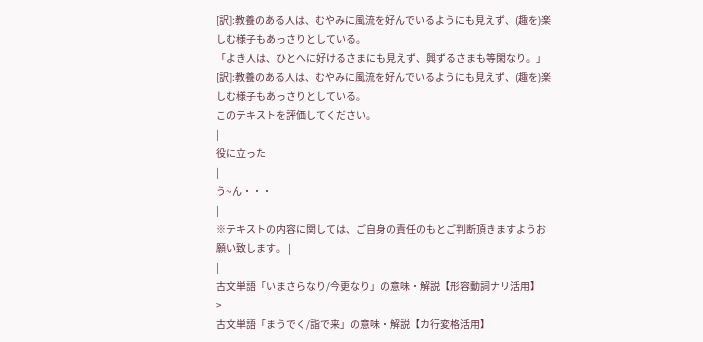[訳]:教養のある人は、むやみに風流を好んでいるようにも見えず、(趣を)楽しむ様子もあっさりとしている。
「よき人は、ひとへに好けるさまにも見えず、興ずるさまも等閑なり。」
[訳]:教養のある人は、むやみに風流を好んでいるようにも見えず、(趣を)楽しむ様子もあっさりとしている。
このテキストを評価してください。
|
役に立った
|
う~ん・・・
|
※テキストの内容に関しては、ご自身の責任のもとご判断頂きますようお願い致します。 |
|
古文単語「いまさらなり/今更なり」の意味・解説【形容動詞ナリ活用】
>
古文単語「まうでく/詣で来」の意味・解説【カ行変格活用】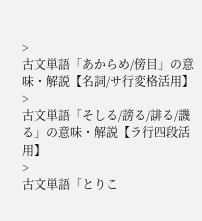>
古文単語「あからめ/傍目」の意味・解説【名詞/サ行変格活用】
>
古文単語「そしる/謗る/誹る/譏る」の意味・解説【ラ行四段活用】
>
古文単語「とりこ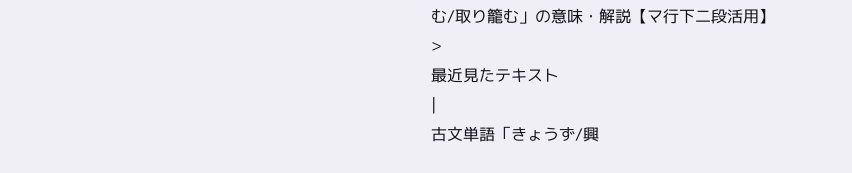む/取り籠む」の意味・解説【マ行下二段活用】
>
最近見たテキスト
|
古文単語「きょうず/興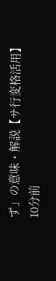ず」の意味・解説【サ行変格活用】
10分前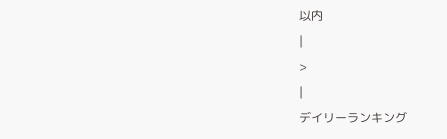以内
|
>
|
デイリーランキング